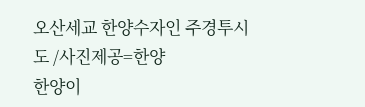오산세교 한양수자인 주경투시도 /사진제공=한양
한양이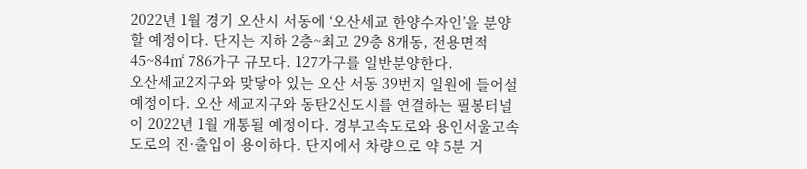2022년 1월 경기 오산시 서동에 ‘오산세교 한양수자인’을 분양할 예정이다. 단지는 지하 2층~최고 29층 8개동, 전용면적 45~84㎡ 786가구 규모다. 127가구를 일반분양한다.
오산세교2지구와 맞닿아 있는 오산 서동 39번지 일원에 들어설 예정이다. 오산 세교지구와 동탄2신도시를 연결하는 필봉터널이 2022년 1월 개통될 예정이다. 경부고속도로와 용인서울고속도로의 진·출입이 용이하다. 단지에서 차량으로 약 5분 거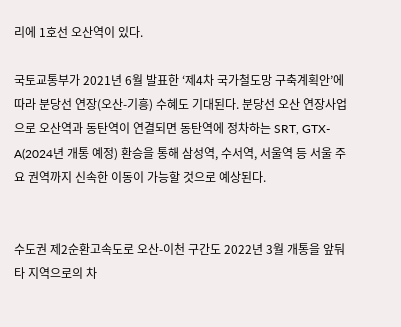리에 1호선 오산역이 있다.

국토교통부가 2021년 6월 발표한 ‘제4차 국가철도망 구축계획안’에 따라 분당선 연장(오산-기흥) 수혜도 기대된다. 분당선 오산 연장사업으로 오산역과 동탄역이 연결되면 동탄역에 정차하는 SRT, GTX-A(2024년 개통 예정) 환승을 통해 삼성역, 수서역, 서울역 등 서울 주요 권역까지 신속한 이동이 가능할 것으로 예상된다.


수도권 제2순환고속도로 오산-이천 구간도 2022년 3월 개통을 앞둬 타 지역으로의 차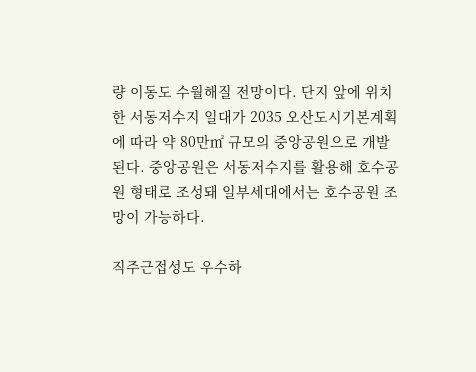량 이동도 수월해질 전망이다. 단지 앞에 위치한 서동저수지 일대가 2035 오산도시기본계획에 따라 약 80만㎡ 규모의 중앙공원으로 개발된다. 중앙공원은 서동저수지를 활용해 호수공원 형태로 조성돼 일부세대에서는 호수공원 조망이 가능하다.

직주근접성도 우수하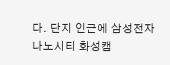다. 단지 인근에 삼성전자 나노시티 화성캠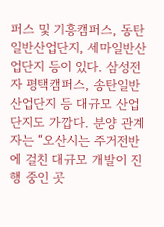퍼스 및 기흥캠퍼스, 동탄일반산업단지, 세마일반산업단지 등이 있다. 삼성전자 평택캠퍼스, 송탄일반산업단지 등 대규모 산업단지도 가깝다. 분양 관계자는 “오산시는 주거전반에 걸친 대규모 개발이 진행 중인 곳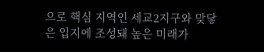으로 핵심 지역인 세교2지구와 맞닿은 입지에 조성돼 높은 미래가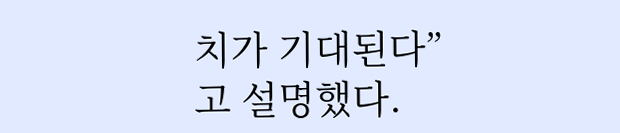치가 기대된다”고 설명했다.